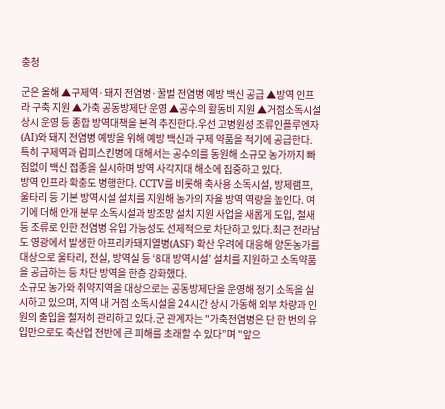충청

군은 올해 ▲구제역·돼지 전염병·꿀벌 전염병 예방 백신 공급 ▲방역 인프라 구축 지원 ▲가축 공동방제단 운영 ▲공수의 활동비 지원 ▲거점소독시설 상시 운영 등 종합 방역대책을 본격 추진한다.우선 고병원성 조류인플루엔자(AI)와 돼지 전염병 예방을 위해 예방 백신과 구제 약품을 적기에 공급한다. 특히 구제역과 럼피스킨병에 대해서는 공수의를 동원해 소규모 농가까지 빠짐없이 백신 접종을 실시하며 방역 사각지대 해소에 집중하고 있다.
방역 인프라 확충도 병행한다. CCTV를 비롯해 축사용 소독시설, 방제램프, 울타리 등 기본 방역시설 설치를 지원해 농가의 자율 방역 역량을 높인다. 여기에 더해 안개 분무 소독시설과 방조망 설치 지원 사업을 새롭게 도입, 철새 등 조류로 인한 전염병 유입 가능성도 선제적으로 차단하고 있다.최근 전라남도 영광에서 발생한 아프리카돼지열병(ASF) 확산 우려에 대응해 양돈농가를 대상으로 울타리, 전실, 방역실 등 ‘8대 방역시설’ 설치를 지원하고 소독약품을 공급하는 등 차단 방역을 한층 강화했다.
소규모 농가와 취약지역을 대상으로는 공동방제단을 운영해 정기 소독을 실시하고 있으며, 지역 내 거점 소독시설을 24시간 상시 가동해 외부 차량과 인원의 출입을 철저히 관리하고 있다.군 관계자는 "가축전염병은 단 한 번의 유입만으로도 축산업 전반에 큰 피해를 초래할 수 있다”며 "앞으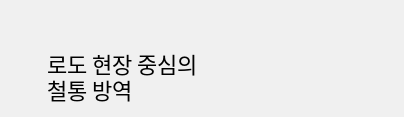로도 현장 중심의 철통 방역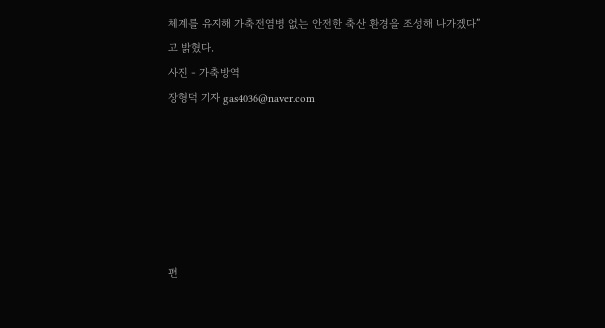체계를 유지해 가축전염병 없는 안전한 축산 환경을 조성해 나가겠다”고 밝혔다.
사진 - 가축방역
장형덕 기자 gas4036@naver.com






편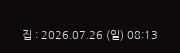집 : 2026.07.26 (일) 08:13